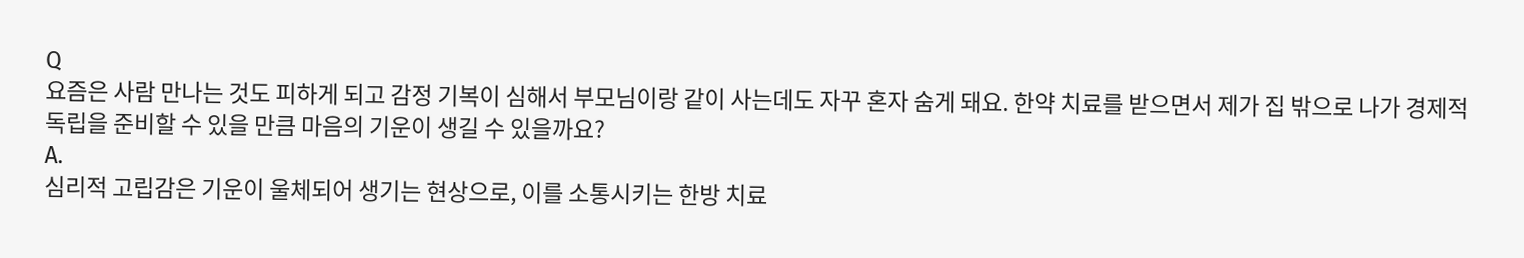Q
요즘은 사람 만나는 것도 피하게 되고 감정 기복이 심해서 부모님이랑 같이 사는데도 자꾸 혼자 숨게 돼요. 한약 치료를 받으면서 제가 집 밖으로 나가 경제적 독립을 준비할 수 있을 만큼 마음의 기운이 생길 수 있을까요?
A.
심리적 고립감은 기운이 울체되어 생기는 현상으로, 이를 소통시키는 한방 치료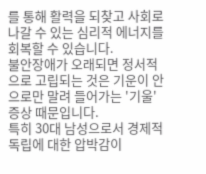를 통해 활력을 되찾고 사회로 나갈 수 있는 심리적 에너지를 회복할 수 있습니다.
불안장애가 오래되면 정서적으로 고립되는 것은 기운이 안으로만 말려 들어가는 '기울' 증상 때문입니다.
특히 30대 남성으로서 경제적 독립에 대한 압박감이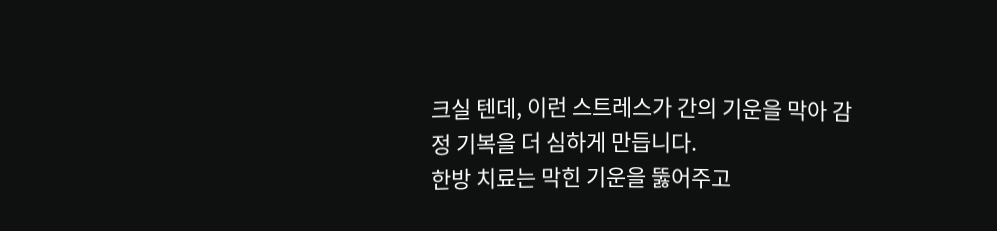크실 텐데, 이런 스트레스가 간의 기운을 막아 감정 기복을 더 심하게 만듭니다.
한방 치료는 막힌 기운을 뚫어주고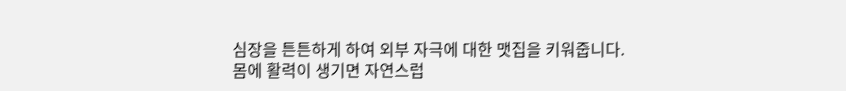심장을 튼튼하게 하여 외부 자극에 대한 맷집을 키워줍니다.
몸에 활력이 생기면 자연스럽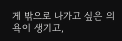게 밖으로 나가고 싶은 의욕이 생기고,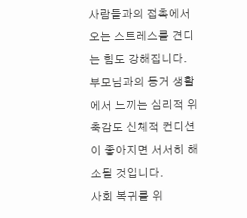사람들과의 접촉에서 오는 스트레스를 견디는 힘도 강해집니다.
부모님과의 동거 생활에서 느끼는 심리적 위축감도 신체적 컨디션이 좋아지면 서서히 해소될 것입니다.
사회 복귀를 위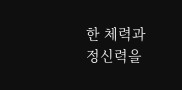한 체력과 정신력을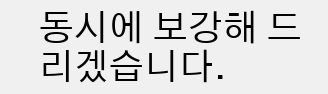동시에 보강해 드리겠습니다.